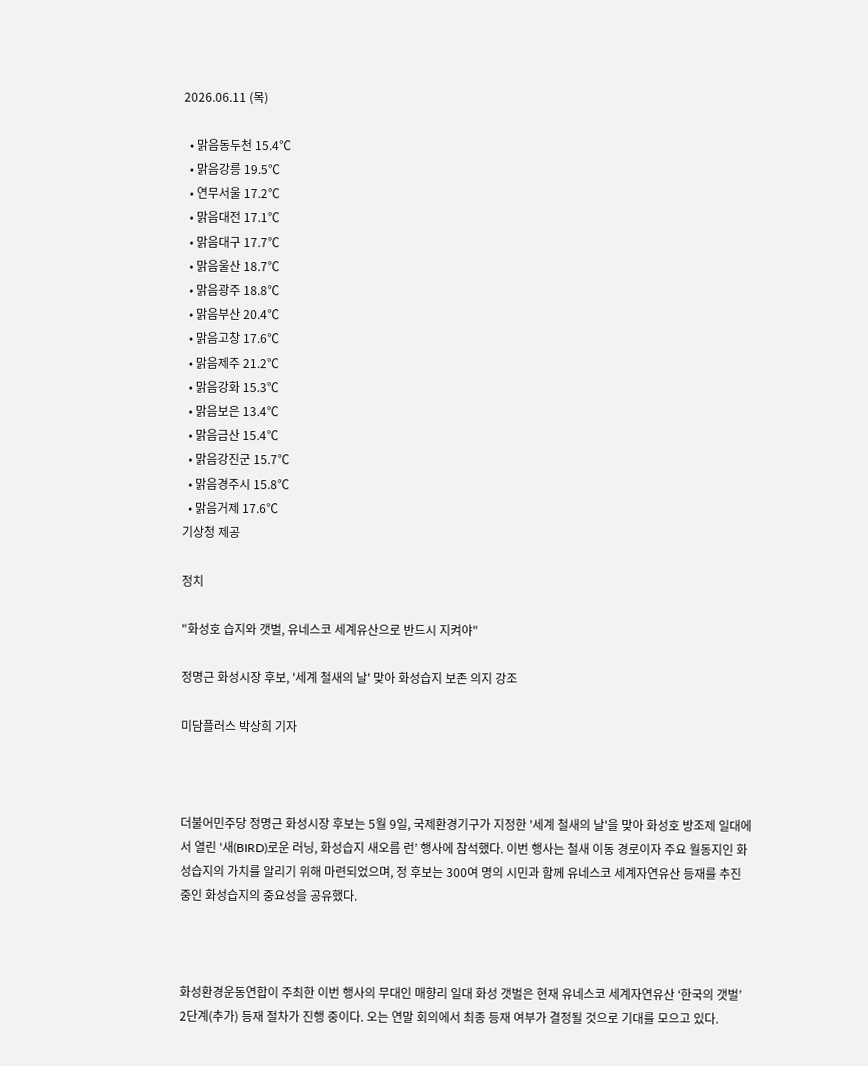2026.06.11 (목)

  • 맑음동두천 15.4℃
  • 맑음강릉 19.5℃
  • 연무서울 17.2℃
  • 맑음대전 17.1℃
  • 맑음대구 17.7℃
  • 맑음울산 18.7℃
  • 맑음광주 18.8℃
  • 맑음부산 20.4℃
  • 맑음고창 17.6℃
  • 맑음제주 21.2℃
  • 맑음강화 15.3℃
  • 맑음보은 13.4℃
  • 맑음금산 15.4℃
  • 맑음강진군 15.7℃
  • 맑음경주시 15.8℃
  • 맑음거제 17.6℃
기상청 제공

정치

"화성호 습지와 갯벌, 유네스코 세계유산으로 반드시 지켜야"

정명근 화성시장 후보, '세계 철새의 날' 맞아 화성습지 보존 의지 강조

미담플러스 박상희 기자



더불어민주당 정명근 화성시장 후보는 5월 9일, 국제환경기구가 지정한 '세계 철새의 날'을 맞아 화성호 방조제 일대에서 열린 ‘새(BIRD)로운 러닝, 화성습지 새오름 런’ 행사에 참석했다. 이번 행사는 철새 이동 경로이자 주요 월동지인 화성습지의 가치를 알리기 위해 마련되었으며, 정 후보는 300여 명의 시민과 함께 유네스코 세계자연유산 등재를 추진 중인 화성습지의 중요성을 공유했다.



화성환경운동연합이 주최한 이번 행사의 무대인 매향리 일대 화성 갯벌은 현재 유네스코 세계자연유산 ‘한국의 갯벌’ 2단계(추가) 등재 절차가 진행 중이다. 오는 연말 회의에서 최종 등재 여부가 결정될 것으로 기대를 모으고 있다.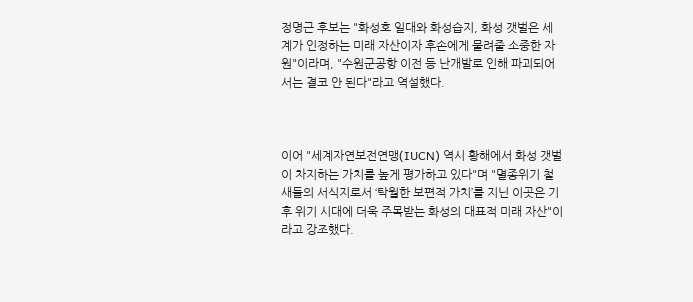정명근 후보는 "화성호 일대와 화성습지, 화성 갯벌은 세계가 인정하는 미래 자산이자 후손에게 물려줄 소중한 자원"이라며, "수원군공항 이전 등 난개발로 인해 파괴되어서는 결코 안 된다"라고 역설했다.



이어 "세계자연보전연맹(IUCN) 역시 황해에서 화성 갯벌이 차지하는 가치를 높게 평가하고 있다"며 "멸종위기 철새들의 서식지로서 ‘탁월한 보편적 가치’를 지닌 이곳은 기후 위기 시대에 더욱 주목받는 화성의 대표적 미래 자산"이라고 강조했다.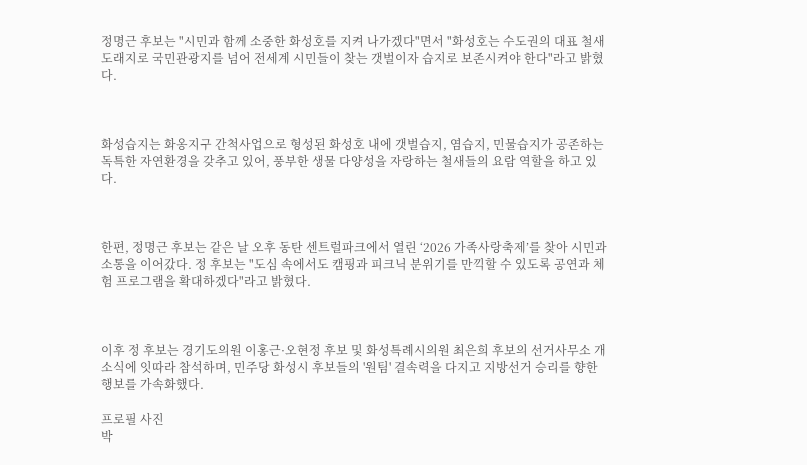정명근 후보는 "시민과 함께 소중한 화성호를 지켜 나가겠다"면서 "화성호는 수도권의 대표 철새 도래지로 국민관광지를 넘어 전세계 시민들이 찾는 갯벌이자 습지로 보존시켜야 한다"라고 밝혔다.



화성습지는 화옹지구 간척사업으로 형성된 화성호 내에 갯벌습지, 염습지, 민물습지가 공존하는 독특한 자연환경을 갖추고 있어, 풍부한 생물 다양성을 자랑하는 철새들의 요람 역할을 하고 있다.



한편, 정명근 후보는 같은 날 오후 동탄 센트럴파크에서 열린 ‘2026 가족사랑축제’를 찾아 시민과 소통을 이어갔다. 정 후보는 "도심 속에서도 캠핑과 피크닉 분위기를 만끽할 수 있도록 공연과 체험 프로그램을 확대하겠다"라고 밝혔다.



이후 정 후보는 경기도의원 이홍근·오현정 후보 및 화성특례시의원 최은희 후보의 선거사무소 개소식에 잇따라 참석하며, 민주당 화성시 후보들의 '원팀' 결속력을 다지고 지방선거 승리를 향한 행보를 가속화했다.

프로필 사진
박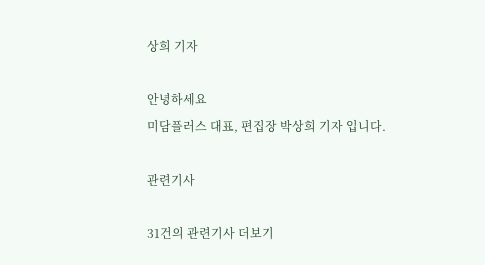상희 기자

안녕하세요
미담플러스 대표, 편집장 박상희 기자 입니다.

관련기사

31건의 관련기사 더보기